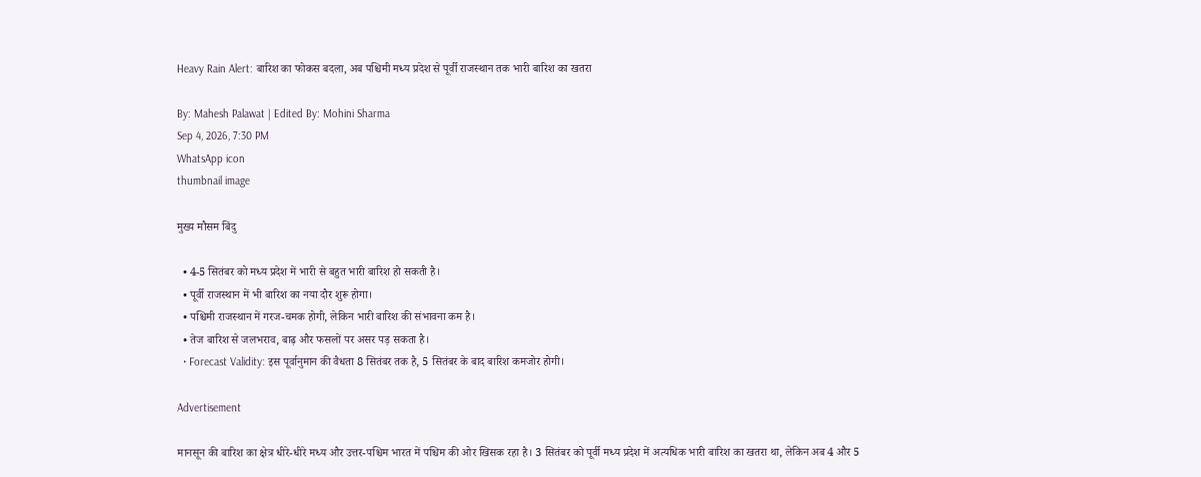Heavy Rain Alert: बारिश का फोकस बदला, अब पश्चिमी मध्य प्रदेश से पूर्वी राजस्थान तक भारी बारिश का खतरा

By: Mahesh Palawat | Edited By: Mohini Sharma
Sep 4, 2026, 7:30 PM
WhatsApp icon
thumbnail image

मुख्य मौसम बिंदु

  • 4-5 सितंबर को मध्य प्रदेश में भारी से बहुत भारी बारिश हो सकती है।
  • पूर्वी राजस्थान में भी बारिश का नया दौर शुरू होगा।
  • पश्चिमी राजस्थान में गरज-चमक होगी, लेकिन भारी बारिश की संभावना कम है।
  • तेज बारिश से जलभराव, बाढ़ और फसलों पर असर पड़ सकता है।
  • Forecast Validity: इस पूर्वानुमान की वैधता 8 सितंबर तक है, 5 सितंबर के बाद बारिश कमजोर होगी।

Advertisement

मानसून की बारिश का क्षेत्र धीरे-धीरे मध्य और उत्तर-पश्चिम भारत में पश्चिम की ओर खिसक रहा है। 3 सितंबर को पूर्वी मध्य प्रदेश में अत्यधिक भारी बारिश का खतरा था, लेकिन अब 4 और 5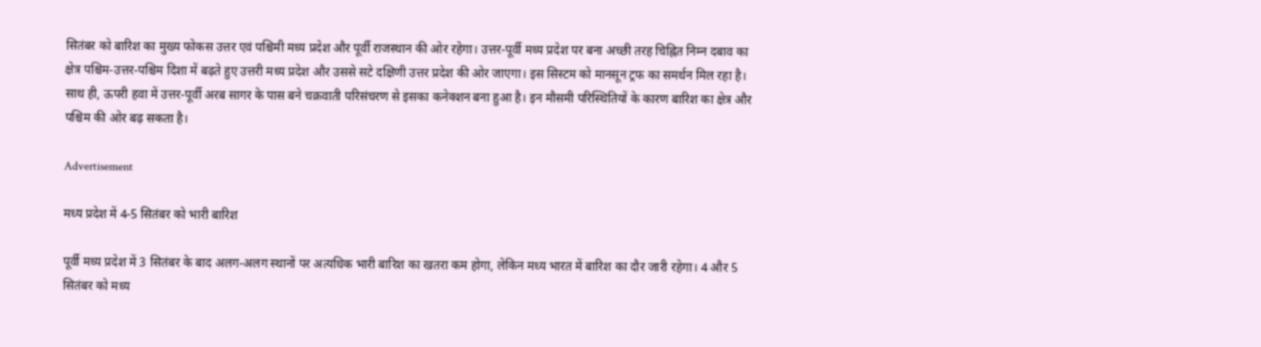सितंबर को बारिश का मुख्य फोकस उत्तर एवं पश्चिमी मध्य प्रदेश और पूर्वी राजस्थान की ओर रहेगा। उत्तर-पूर्वी मध्य प्रदेश पर बना अच्छी तरह चिह्नित निम्न दबाव का क्षेत्र पश्चिम-उत्तर-पश्चिम दिशा में बढ़ते हुए उत्तरी मध्य प्रदेश और उससे सटे दक्षिणी उत्तर प्रदेश की ओर जाएगा। इस सिस्टम को मानसून ट्रफ का समर्थन मिल रहा है। साथ ही, ऊपरी हवा में उत्तर-पूर्वी अरब सागर के पास बने चक्रवाती परिसंचरण से इसका कनेक्शन बना हुआ है। इन मौसमी परिस्थितियों के कारण बारिश का क्षेत्र और पश्चिम की ओर बढ़ सकता है।

Advertisement

मध्य प्रदेश में 4-5 सितंबर को भारी बारिश

पूर्वी मध्य प्रदेश में 3 सितंबर के बाद अलग-अलग स्थानों पर अत्यधिक भारी बारिश का खतरा कम होगा, लेकिन मध्य भारत में बारिश का दौर जारी रहेगा। 4 और 5 सितंबर को मध्य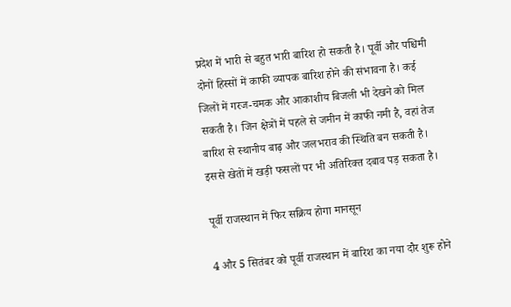प्रदेश में भारी से बहुत भारी बारिश हो सकती है। पूर्वी और पश्चिमी दोनों हिस्सों में काफी व्यापक बारिश होने की संभावना है। कई जिलों में गरज-चमक और आकाशीय बिजली भी देखने को मिल सकती है। जिन क्षेत्रों में पहले से जमीन में काफी नमी है, वहां तेज बारिश से स्थानीय बाढ़ और जलभराव की स्थिति बन सकती है। इससे खेतों में खड़ी फसलों पर भी अतिरिक्त दबाव पड़ सकता है।

पूर्वी राजस्थान में फिर सक्रिय होगा मानसून

4 और 5 सितंबर को पूर्वी राजस्थान में बारिश का नया दौर शुरू होने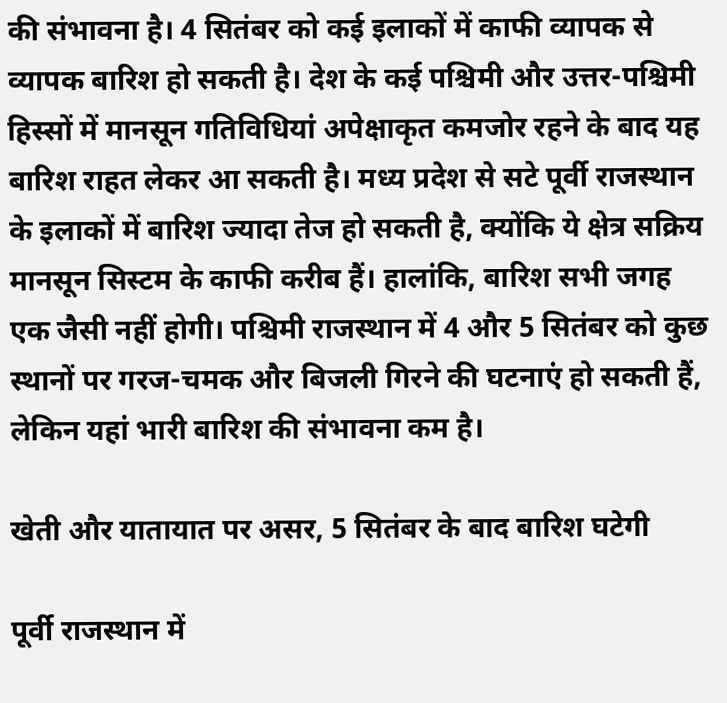की संभावना है। 4 सितंबर को कई इलाकों में काफी व्यापक से व्यापक बारिश हो सकती है। देश के कई पश्चिमी और उत्तर-पश्चिमी हिस्सों में मानसून गतिविधियां अपेक्षाकृत कमजोर रहने के बाद यह बारिश राहत लेकर आ सकती है। मध्य प्रदेश से सटे पूर्वी राजस्थान के इलाकों में बारिश ज्यादा तेज हो सकती है, क्योंकि ये क्षेत्र सक्रिय मानसून सिस्टम के काफी करीब हैं। हालांकि, बारिश सभी जगह एक जैसी नहीं होगी। पश्चिमी राजस्थान में 4 और 5 सितंबर को कुछ स्थानों पर गरज-चमक और बिजली गिरने की घटनाएं हो सकती हैं, लेकिन यहां भारी बारिश की संभावना कम है।

खेती और यातायात पर असर, 5 सितंबर के बाद बारिश घटेगी

पूर्वी राजस्थान में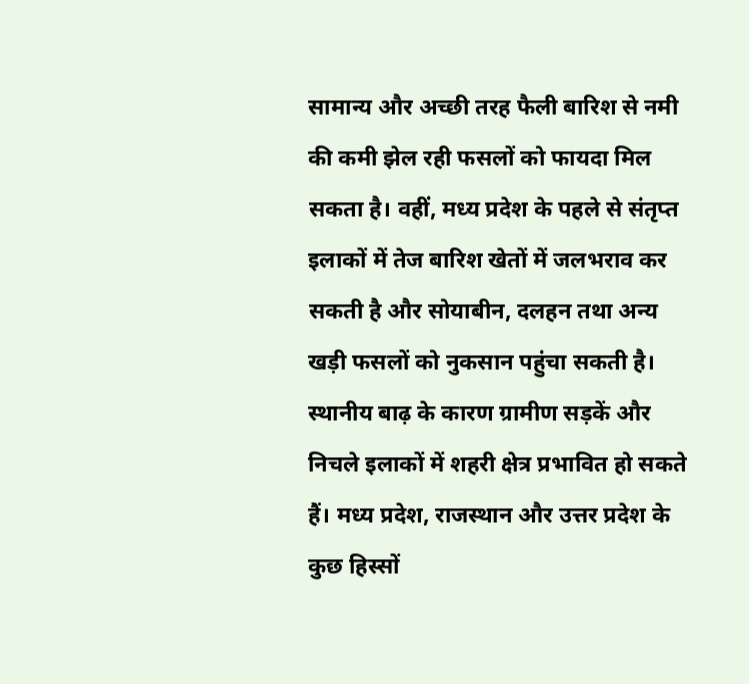सामान्य और अच्छी तरह फैली बारिश से नमी की कमी झेल रही फसलों को फायदा मिल सकता है। वहीं, मध्य प्रदेश के पहले से संतृप्त इलाकों में तेज बारिश खेतों में जलभराव कर सकती है और सोयाबीन, दलहन तथा अन्य खड़ी फसलों को नुकसान पहुंचा सकती है। स्थानीय बाढ़ के कारण ग्रामीण सड़कें और निचले इलाकों में शहरी क्षेत्र प्रभावित हो सकते हैं। मध्य प्रदेश, राजस्थान और उत्तर प्रदेश के कुछ हिस्सों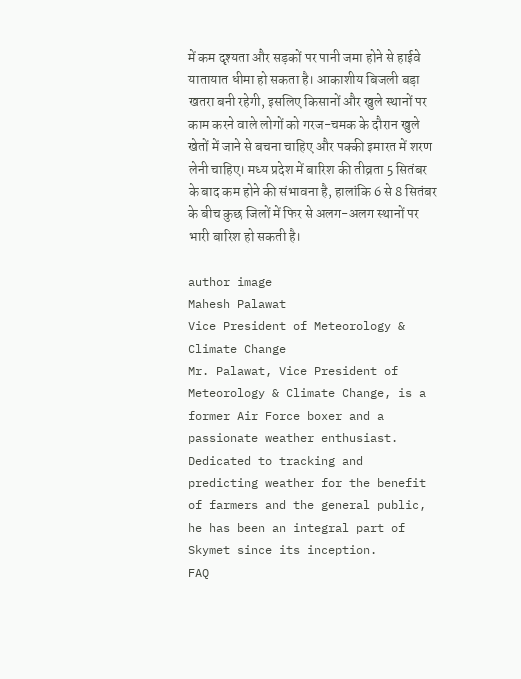में कम दृश्यता और सड़कों पर पानी जमा होने से हाईवे यातायात धीमा हो सकता है। आकाशीय बिजली बड़ा खतरा बनी रहेगी, इसलिए किसानों और खुले स्थानों पर काम करने वाले लोगों को गरज-चमक के दौरान खुले खेतों में जाने से बचना चाहिए और पक्की इमारत में शरण लेनी चाहिए। मध्य प्रदेश में बारिश की तीव्रता 5 सितंबर के बाद कम होने की संभावना है, हालांकि 6 से 8 सितंबर के बीच कुछ जिलों में फिर से अलग-अलग स्थानों पर भारी बारिश हो सकती है।

author image
Mahesh Palawat
Vice President of Meteorology & Climate Change
Mr. Palawat, Vice President of Meteorology & Climate Change, is a former Air Force boxer and a passionate weather enthusiast. Dedicated to tracking and predicting weather for the benefit of farmers and the general public, he has been an integral part of Skymet since its inception.
FAQ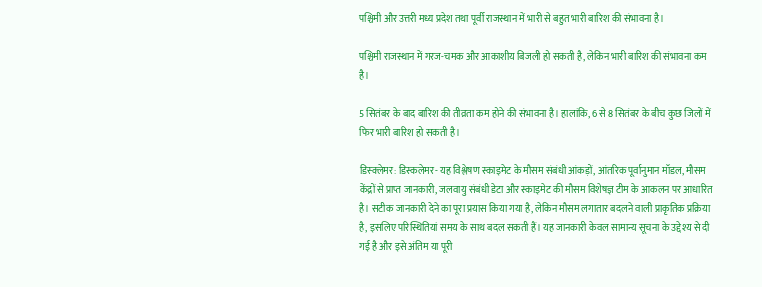पश्चिमी और उत्तरी मध्य प्रदेश तथा पूर्वी राजस्थान में भारी से बहुत भारी बारिश की संभावना है।

पश्चिमी राजस्थान में गरज-चमक और आकाशीय बिजली हो सकती है, लेकिन भारी बारिश की संभावना कम है।

5 सितंबर के बाद बारिश की तीव्रता कम होने की संभावना है। हालांकि, 6 से 8 सितंबर के बीच कुछ जिलों में फिर भारी बारिश हो सकती है।

डिस्क्लेमर: डिस्कलेमर- यह विश्लेषण स्काइमेट के मौसम संबंधी आंकड़ों, आंतरिक पूर्वानुमान मॉडल, मौसम केंद्रों से प्राप्त जानकारी, जलवायु संबंधी डेटा और स्काइमेट की मौसम विशेषज्ञ टीम के आकलन पर आधारित है। सटीक जानकारी देने का पूरा प्रयास किया गया है, लेकिन मौसम लगातार बदलने वाली प्राकृतिक प्रक्रिया है, इसलिए परिस्थितियां समय के साथ बदल सकती हैं। यह जानकारी केवल सामान्य सूचना के उद्देश्य से दी गई है और इसे अंतिम या पूरी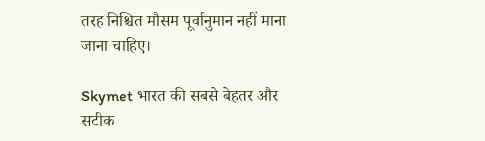तरह निश्चित मौसम पूर्वानुमान नहीं माना जाना चाहिए।

Skymet भारत की सबसे बेहतर और सटीक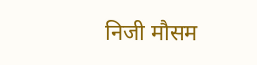निजी मौसम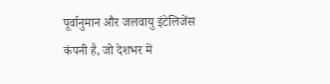पूर्वानुमान और जलवायु इंटेलिजेंस कंपनी है, जो देशभर में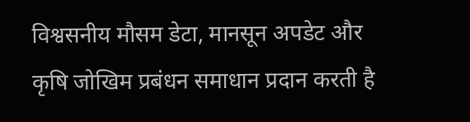विश्वसनीय मौसम डेटा, मानसून अपडेट और कृषि जोखिम प्रबंधन समाधान प्रदान करती है